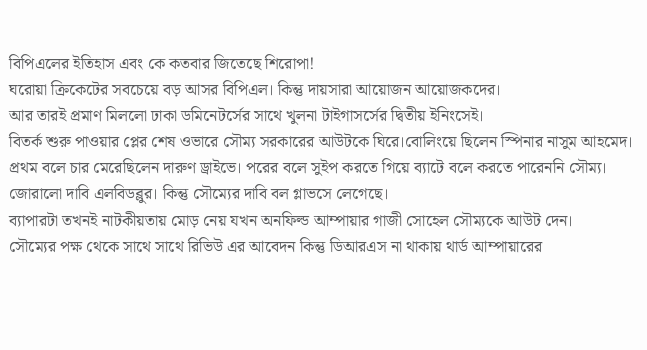বিপিএলের ইতিহাস এবং কে কতবার জিতেছে শিরোপা!
ঘরোয়া ক্রিকেটের সবচেয়ে বড় আসর বিপিএল। কিন্তু দায়সারা আয়োজন আয়োজকদের।
আর তারই প্রমাণ মিললো ঢাকা ডমিনেটর্সের সাথে খুলনা টাইগাসর্সের দ্বিতীয় ইনিংসেই।
বিতর্ক শুরু পাওয়ার প্লের শেষ ওভারে সৌম্য সরকারের আউটকে ঘিরে।বোলিংয়ে ছিলেন স্পিনার নাসুম আহমেদ। প্রথম বলে চার মেরেছিলেন দারুণ ড্রাইভে। পরের বলে সুইপ করতে গিয়ে ব্যাটে বলে করতে পারেননি সৌম্য।
জোরালো দাবি এলবিডব্লুর। কিন্তু সৌম্যের দাবি বল গ্লাভসে লেগেছে।
ব্যাপারটা তখনই নাটকীয়তায় মোড় নেয় যখন অনফিল্ড আম্পায়ার গাজী সোহেল সৌম্যকে আউট দেন।
সৌম্যের পক্ষ থেকে সাথে সাথে রিভিউ এর আবেদন কিন্তু ডিআরএস না থাকায় থার্ড আম্পায়ারের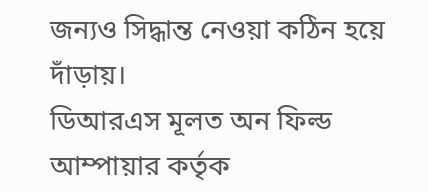জন্যও সিদ্ধান্ত নেওয়া কঠিন হয়ে দাঁড়ায়।
ডিআরএস মূলত অন ফিল্ড আম্পায়ার কর্তৃক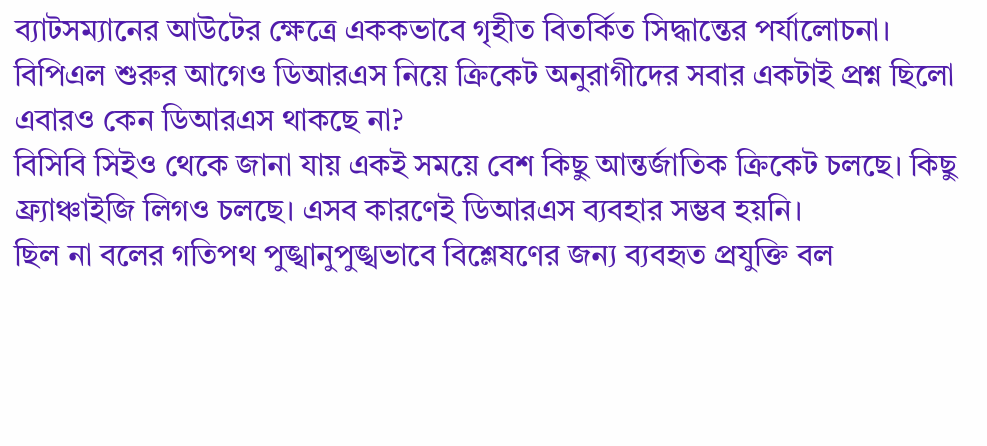ব্যাটসম্যানের আউটের ক্ষেত্রে এককভাবে গৃহীত বিতর্কিত সিদ্ধান্তের পর্যালোচনা।
বিপিএল শুরুর আগেও ডিআরএস নিয়ে ক্রিকেট অনুরাগীদের সবার একটাই প্রশ্ন ছিলো এবারও কেন ডিআরএস থাকছে না?
বিসিবি সিইও থেকে জানা যায় একই সময়ে বেশ কিছু আন্তর্জাতিক ক্রিকেট চলছে। কিছু ফ্র্যাঞ্চাইজি লিগও চলছে। এসব কারণেই ডিআরএস ব্যবহার সম্ভব হয়নি।
ছিল না বলের গতিপথ পুঙ্খানুপুঙ্খভাবে বিশ্লেষণের জন্য ব্যবহৃত প্রযুক্তি বল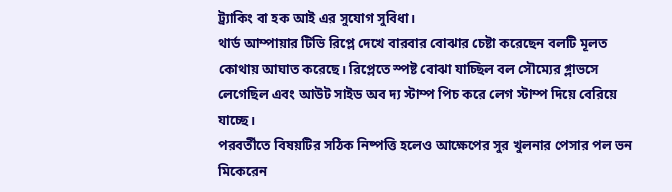ট্র্যাকিং বা হক আই এর সুযোগ সুবিধা।
থার্ড আম্পায়ার টিভি রিপ্লে দেখে বারবার বোঝার চেষ্টা করেছেন বলটি মূলত কোথায় আঘাত করেছে। রিপ্লেতে স্পষ্ট বোঝা যাচ্ছিল বল সৌম্যের গ্লাভসে লেগেছিল এবং আউট সাইড অব দ্য স্টাম্প পিচ করে লেগ স্টাম্প দিয়ে বেরিয়ে যাচ্ছে।
পরবর্তীতে বিষয়টির সঠিক নিষ্পত্তি হলেও আক্ষেপের সুর খুলনার পেসার পল ভন মিকেরেন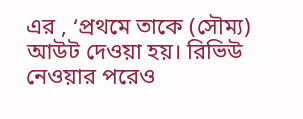এর , ‘প্রথমে তাকে (সৌম্য) আউট দেওয়া হয়। রিভিউ নেওয়ার পরেও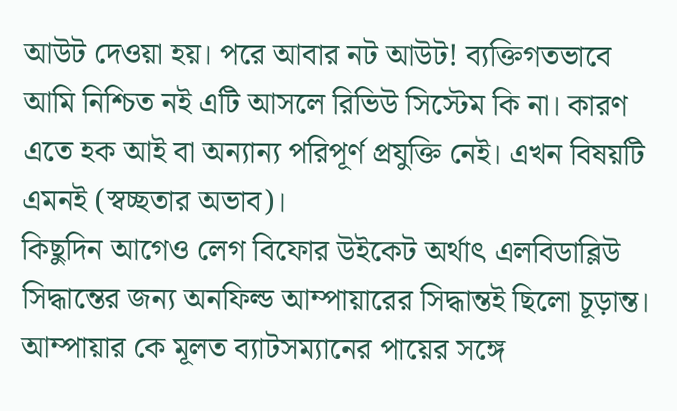আউট দেওয়া হয়। পরে আবার নট আউট! ব্যক্তিগতভাবে আমি নিশ্চিত নই এটি আসলে রিভিউ সিস্টেম কি না। কারণ এতে হক আই বা অন্যান্য পরিপূর্ণ প্রযুক্তি নেই। এখন বিষয়টি এমনই (স্বচ্ছতার অভাব)।
কিছুদিন আগেও লেগ বিফোর উইকেট অর্থাৎ এলবিডাব্লিউ সিদ্ধান্তের জন্য অনফিল্ড আম্পায়ারের সিদ্ধান্তই ছিলো চূড়ান্ত। আম্পায়ার কে মূলত ব্যাটসম্যানের পায়ের সঙ্গে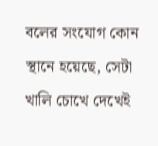বলের সংযোগ কোন স্থানে হয়েছে, সেটা খালি চোখে দেখেই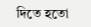দিতে হতো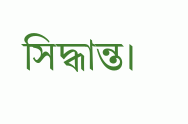সিদ্ধান্ত।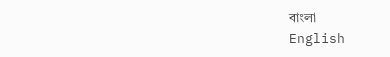বাংলা
English